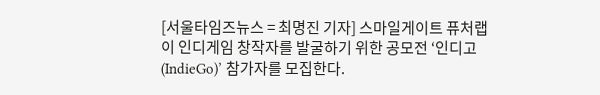[서울타임즈뉴스 = 최명진 기자] 스마일게이트 퓨처랩이 인디게임 창작자를 발굴하기 위한 공모전 ‘인디고(IndieGo)’ 참가자를 모집한다.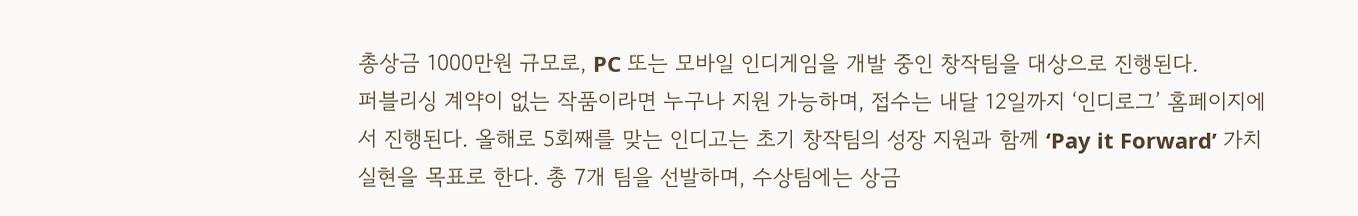총상금 1000만원 규모로, PC 또는 모바일 인디게임을 개발 중인 창작팀을 대상으로 진행된다.
퍼블리싱 계약이 없는 작품이라면 누구나 지원 가능하며, 접수는 내달 12일까지 ‘인디로그’ 홈페이지에서 진행된다. 올해로 5회째를 맞는 인디고는 초기 창작팀의 성장 지원과 함께 ‘Pay it Forward’ 가치 실현을 목표로 한다. 총 7개 팀을 선발하며, 수상팀에는 상금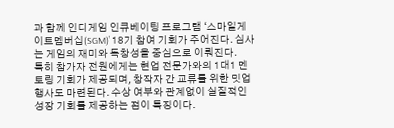과 함께 인디게임 인큐베이팅 프로그램 ‘스마일게이트멤버십(SGM)’ 18기 참여 기회가 주어진다. 심사는 게임의 재미와 독창성을 중심으로 이뤄진다.
특히 참가자 전원에게는 현업 전문가와의 1대1 멘토링 기회가 제공되며, 창작자 간 교류를 위한 밋업 행사도 마련된다. 수상 여부와 관계없이 실질적인 성장 기회를 제공하는 점이 특징이다.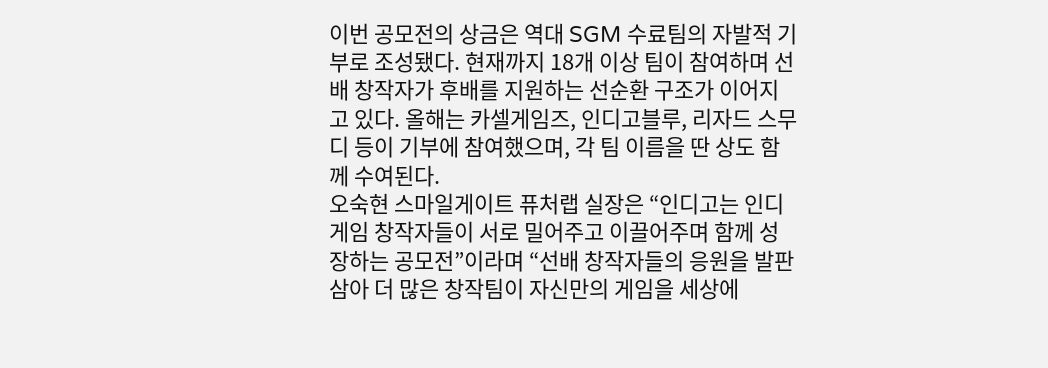이번 공모전의 상금은 역대 SGM 수료팀의 자발적 기부로 조성됐다. 현재까지 18개 이상 팀이 참여하며 선배 창작자가 후배를 지원하는 선순환 구조가 이어지고 있다. 올해는 카셀게임즈, 인디고블루, 리자드 스무디 등이 기부에 참여했으며, 각 팀 이름을 딴 상도 함께 수여된다.
오숙현 스마일게이트 퓨처랩 실장은 “인디고는 인디게임 창작자들이 서로 밀어주고 이끌어주며 함께 성장하는 공모전”이라며 “선배 창작자들의 응원을 발판 삼아 더 많은 창작팀이 자신만의 게임을 세상에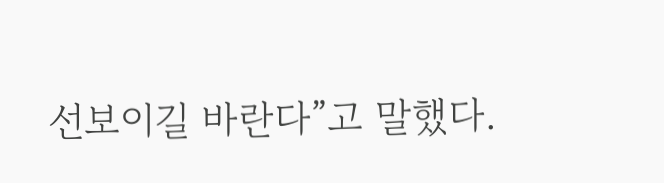선보이길 바란다”고 말했다.